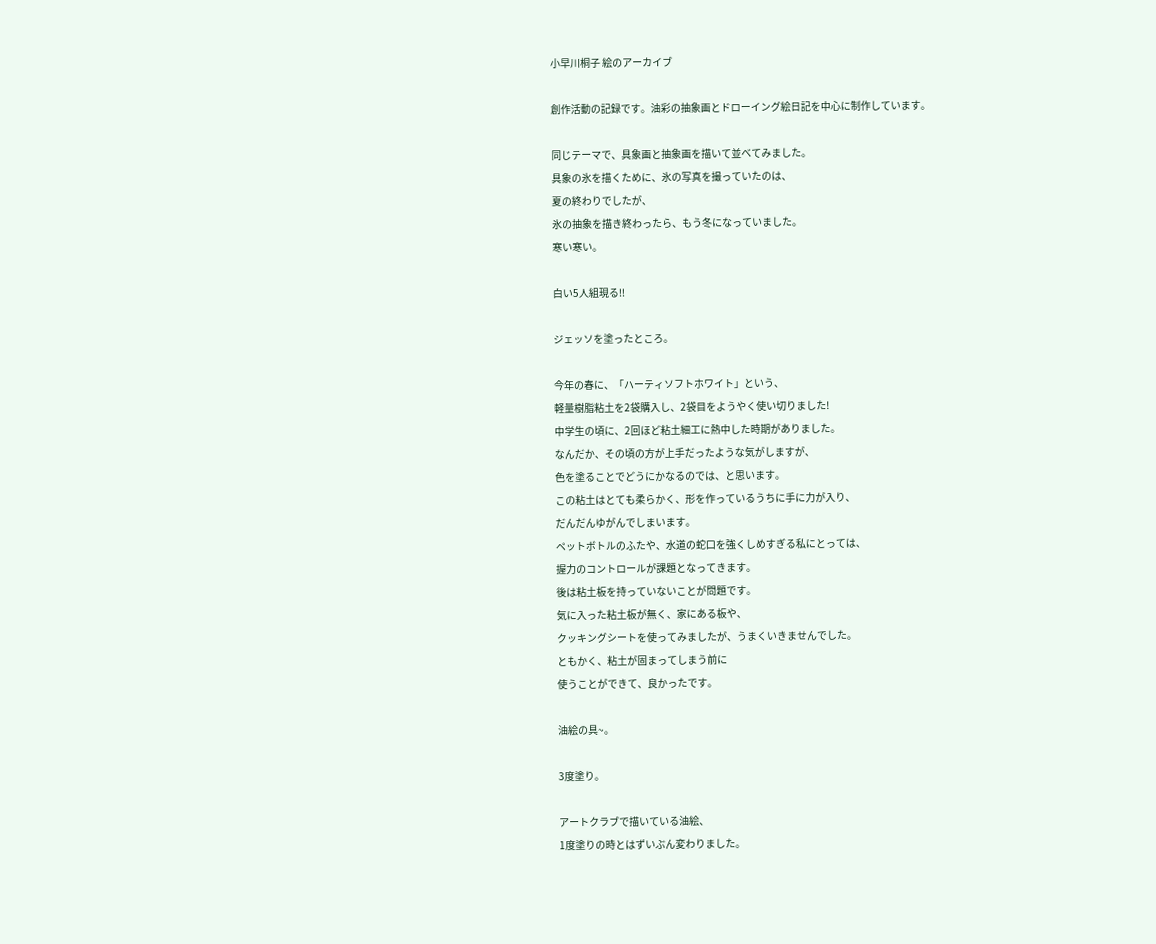小早川桐子 絵のアーカイブ

創作活動の記録です。油彩の抽象画とドローイング絵日記を中心に制作しています。

同じテーマで、具象画と抽象画を描いて並べてみました。
具象の氷を描くために、氷の写真を撮っていたのは、
夏の終わりでしたが、
氷の抽象を描き終わったら、もう冬になっていました。
寒い寒い。

白い5人組現る!!

ジェッソを塗ったところ。

今年の春に、「ハーティソフトホワイト」という、
軽量樹脂粘土を2袋購入し、2袋目をようやく使い切りました!
中学生の頃に、2回ほど粘土細工に熱中した時期がありました。
なんだか、その頃の方が上手だったような気がしますが、
色を塗ることでどうにかなるのでは、と思います。
この粘土はとても柔らかく、形を作っているうちに手に力が入り、
だんだんゆがんでしまいます。
ペットボトルのふたや、水道の蛇口を強くしめすぎる私にとっては、
握力のコントロールが課題となってきます。
後は粘土板を持っていないことが問題です。
気に入った粘土板が無く、家にある板や、
クッキングシートを使ってみましたが、うまくいきませんでした。
ともかく、粘土が固まってしまう前に
使うことができて、良かったです。

油絵の具~。

3度塗り。

アートクラブで描いている油絵、
1度塗りの時とはずいぶん変わりました。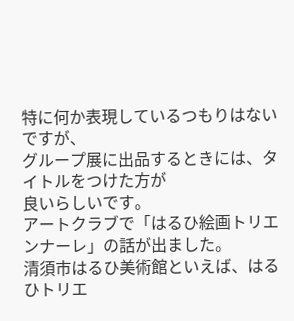特に何か表現しているつもりはないですが、
グループ展に出品するときには、タイトルをつけた方が
良いらしいです。
アートクラブで「はるひ絵画トリエンナーレ」の話が出ました。
清須市はるひ美術館といえば、はるひトリエ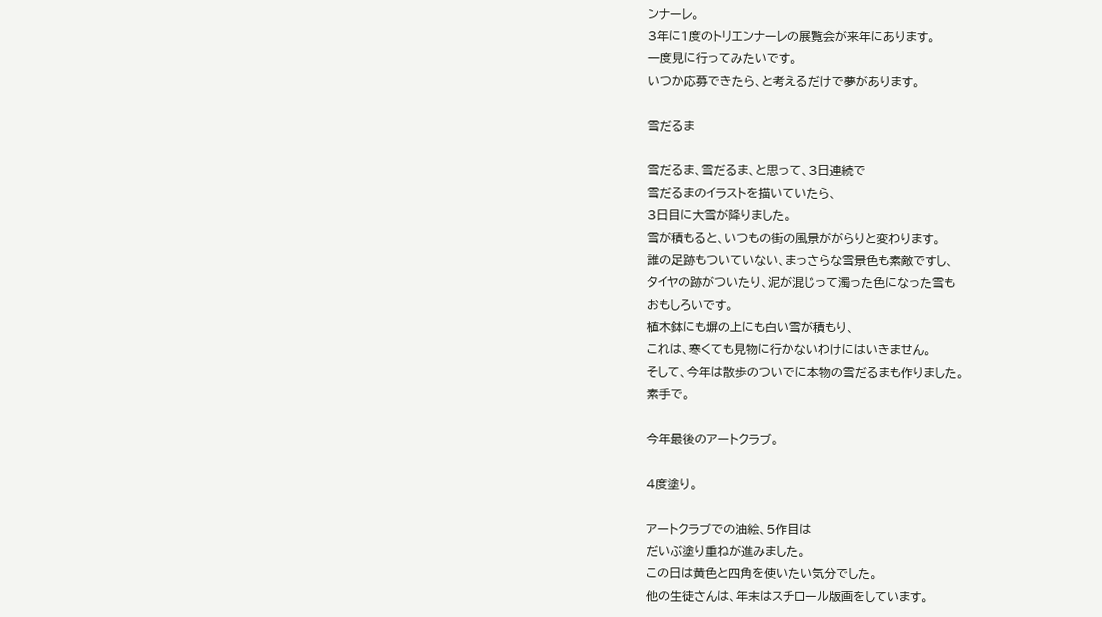ンナーレ。
3年に1度のトリエンナーレの展覧会が来年にあります。
一度見に行ってみたいです。
いつか応募できたら、と考えるだけで夢があります。

雪だるま

雪だるま、雪だるま、と思って、3日連続で
雪だるまのイラストを描いていたら、
3日目に大雪が降りました。
雪が積もると、いつもの街の風景ががらりと変わります。
誰の足跡もついていない、まっさらな雪景色も素敵ですし、
タイヤの跡がついたり、泥が混じって濁った色になった雪も
おもしろいです。
植木鉢にも塀の上にも白い雪が積もり、
これは、寒くても見物に行かないわけにはいきません。
そして、今年は散歩のついでに本物の雪だるまも作りました。
素手で。

今年最後のアートクラブ。

4度塗り。

アートクラブでの油絵、5作目は
だいぶ塗り重ねが進みました。
この日は黄色と四角を使いたい気分でした。
他の生徒さんは、年末はスチロール版画をしています。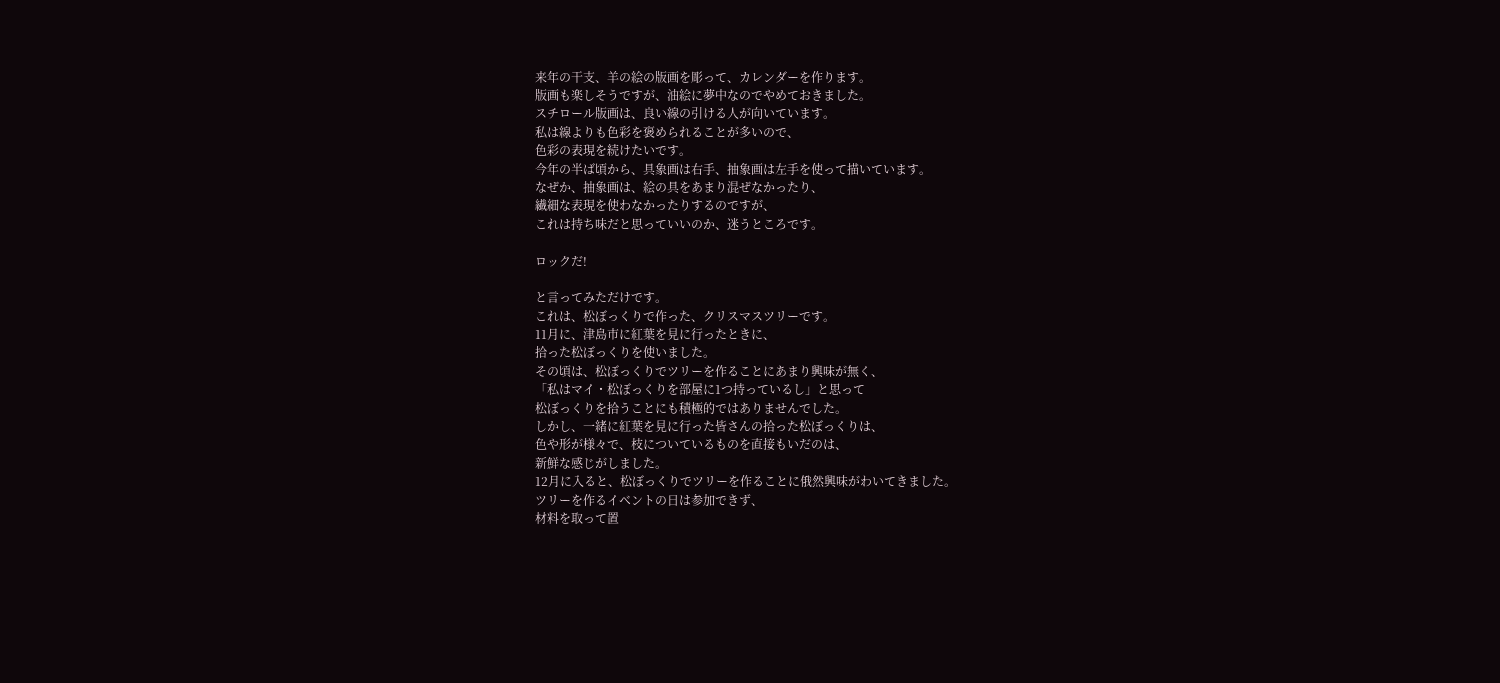来年の干支、羊の絵の版画を彫って、カレンダーを作ります。
版画も楽しそうですが、油絵に夢中なのでやめておきました。
スチロール版画は、良い線の引ける人が向いています。
私は線よりも色彩を褒められることが多いので、
色彩の表現を続けたいです。
今年の半ば頃から、具象画は右手、抽象画は左手を使って描いています。
なぜか、抽象画は、絵の具をあまり混ぜなかったり、
繊細な表現を使わなかったりするのですが、
これは持ち味だと思っていいのか、迷うところです。

ロックだ!

と言ってみただけです。
これは、松ぼっくりで作った、クリスマスツリーです。
11月に、津島市に紅葉を見に行ったときに、
拾った松ぼっくりを使いました。
その頃は、松ぼっくりでツリーを作ることにあまり興味が無く、
「私はマイ・松ぼっくりを部屋に1つ持っているし」と思って
松ぼっくりを拾うことにも積極的ではありませんでした。
しかし、一緒に紅葉を見に行った皆さんの拾った松ぼっくりは、
色や形が様々で、枝についているものを直接もいだのは、
新鮮な感じがしました。
12月に入ると、松ぼっくりでツリーを作ることに俄然興味がわいてきました。
ツリーを作るイベントの日は参加できず、
材料を取って置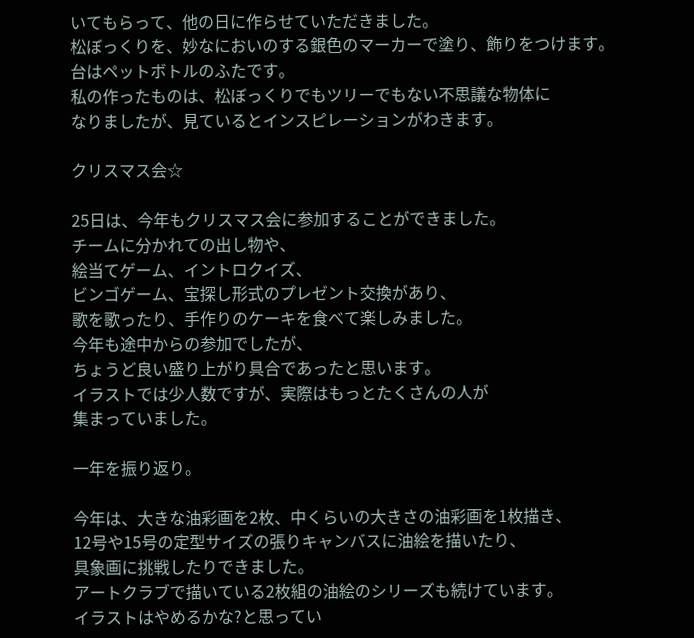いてもらって、他の日に作らせていただきました。
松ぼっくりを、妙なにおいのする銀色のマーカーで塗り、飾りをつけます。
台はペットボトルのふたです。
私の作ったものは、松ぼっくりでもツリーでもない不思議な物体に
なりましたが、見ているとインスピレーションがわきます。

クリスマス会☆

25日は、今年もクリスマス会に参加することができました。
チームに分かれての出し物や、
絵当てゲーム、イントロクイズ、
ビンゴゲーム、宝探し形式のプレゼント交換があり、
歌を歌ったり、手作りのケーキを食べて楽しみました。
今年も途中からの参加でしたが、
ちょうど良い盛り上がり具合であったと思います。
イラストでは少人数ですが、実際はもっとたくさんの人が
集まっていました。

一年を振り返り。

今年は、大きな油彩画を2枚、中くらいの大きさの油彩画を1枚描き、
12号や15号の定型サイズの張りキャンバスに油絵を描いたり、
具象画に挑戦したりできました。
アートクラブで描いている2枚組の油絵のシリーズも続けています。
イラストはやめるかな?と思ってい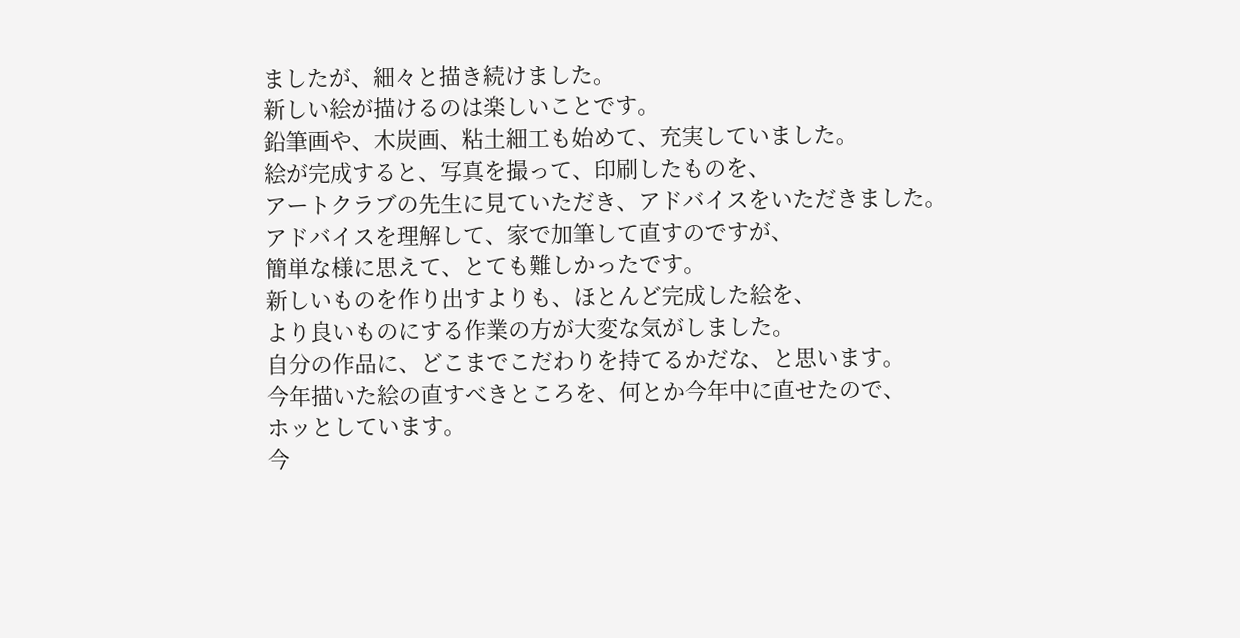ましたが、細々と描き続けました。
新しい絵が描けるのは楽しいことです。
鉛筆画や、木炭画、粘土細工も始めて、充実していました。
絵が完成すると、写真を撮って、印刷したものを、
アートクラブの先生に見ていただき、アドバイスをいただきました。
アドバイスを理解して、家で加筆して直すのですが、
簡単な様に思えて、とても難しかったです。
新しいものを作り出すよりも、ほとんど完成した絵を、
より良いものにする作業の方が大変な気がしました。
自分の作品に、どこまでこだわりを持てるかだな、と思います。
今年描いた絵の直すべきところを、何とか今年中に直せたので、
ホッとしています。
今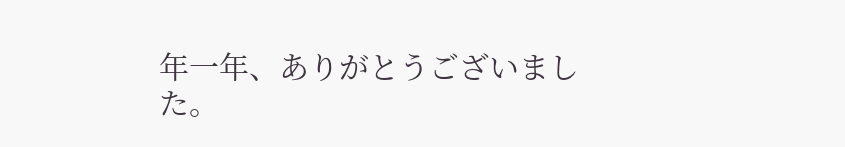年一年、ありがとうございました。